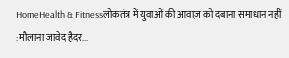HomeHealth & Fitnessलोकतंत्र में युवाओं की आवाज़ को दबाना समाधान नहीं :मौलाना जावेद हैदर...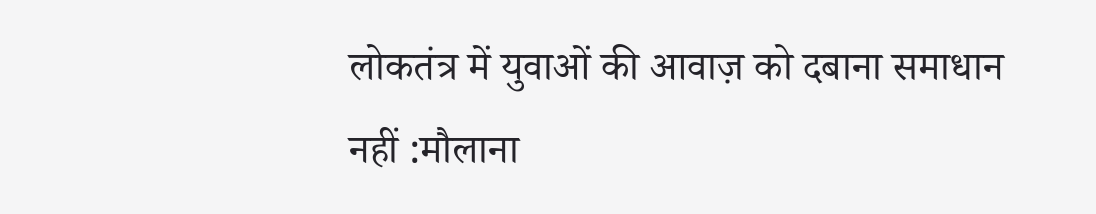लोकतंत्र में युवाओं की आवाज़ को दबाना समाधान नहीं :मौलाना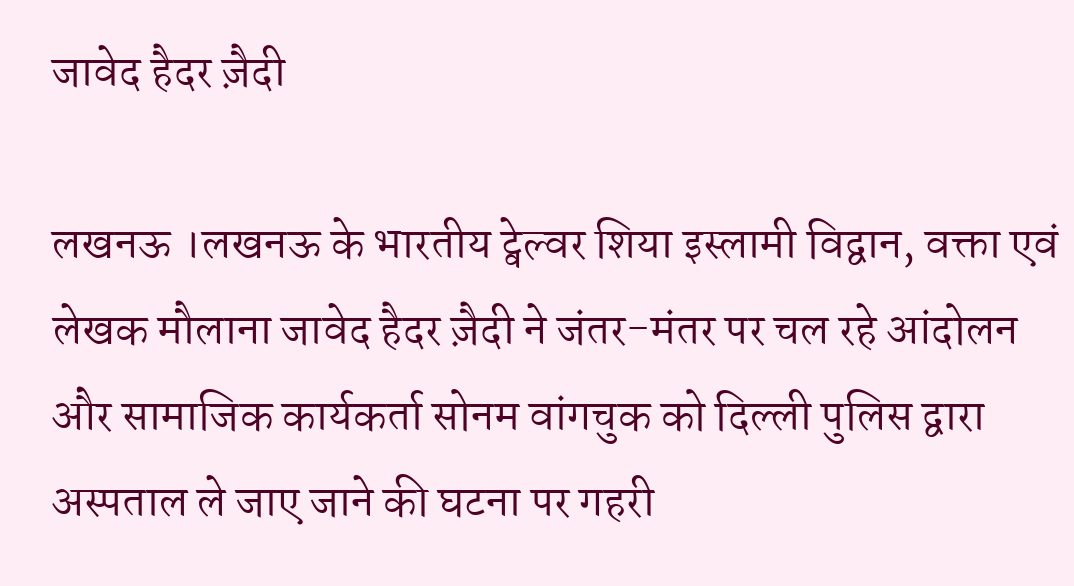जावेद हैदर ज़ैदी

लखनऊ ।लखनऊ के भारतीय ट्वेल्वर शिया इस्लामी विद्वान, वक्ता एवं लेखक मौलाना जावेद हैदर ज़ैदी ने जंतर-मंतर पर चल रहे आंदोलन और सामाजिक कार्यकर्ता सोनम वांगचुक को दिल्ली पुलिस द्वारा अस्पताल ले जाए जाने की घटना पर गहरी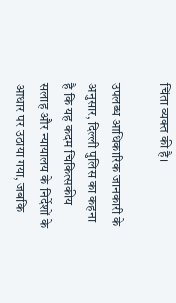चिंता व्यक्त की है।

उपलब्ध आधिकारिक जानकारी के अनुसार, दिल्ली पुलिस का कहना है कि यह कदम चिकित्सकीय सलाह और न्यायालय के निर्देशों के आधार पर उठाया गया, जबकि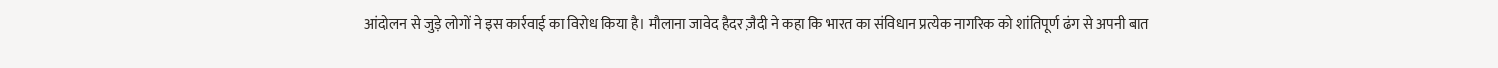आंदोलन से जुड़े लोगों ने इस कार्रवाई का विरोध किया है। मौलाना जावेद हैदर ज़ैदी ने कहा कि भारत का संविधान प्रत्येक नागरिक को शांतिपूर्ण ढंग से अपनी बात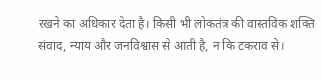रखने का अधिकार देता है। किसी भी लोकतंत्र की वास्तविक शक्ति संवाद, न्याय और जनविश्वास से आती है, न कि टकराव से।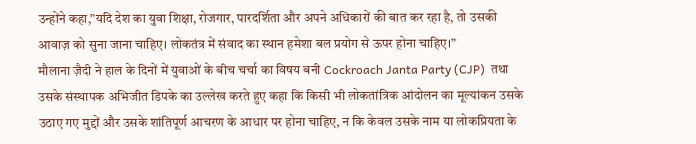उन्होंने कहा,”यदि देश का युवा शिक्षा, रोजगार, पारदर्शिता और अपने अधिकारों की बात कर रहा है, तो उसकी आवाज़ को सुना जाना चाहिए। लोकतंत्र में संवाद का स्थान हमेशा बल प्रयोग से ऊपर होना चाहिए।”
मौलाना ज़ैदी ने हाल के दिनों में युवाओं के बीच चर्चा का विषय बनी Cockroach Janta Party (CJP)  तथा उसके संस्थापक अभिजीत डिपके का उल्लेख करते हुए कहा कि किसी भी लोकतांत्रिक आंदोलन का मूल्यांकन उसके उठाए गए मुद्दों और उसके शांतिपूर्ण आचरण के आधार पर होना चाहिए, न कि केवल उसके नाम या लोकप्रियता के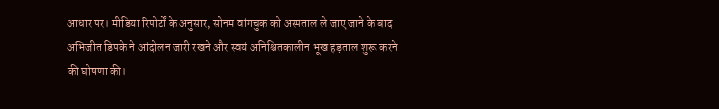आधार पर। मीडिया रिपोर्टों के अनुसार, सोनम वांगचुक को अस्पताल ले जाए जाने के बाद अभिजीत डिपके ने आंदोलन जारी रखने और स्वयं अनिश्चितकालीन भूख हड़ताल शुरू करने की घोषणा की।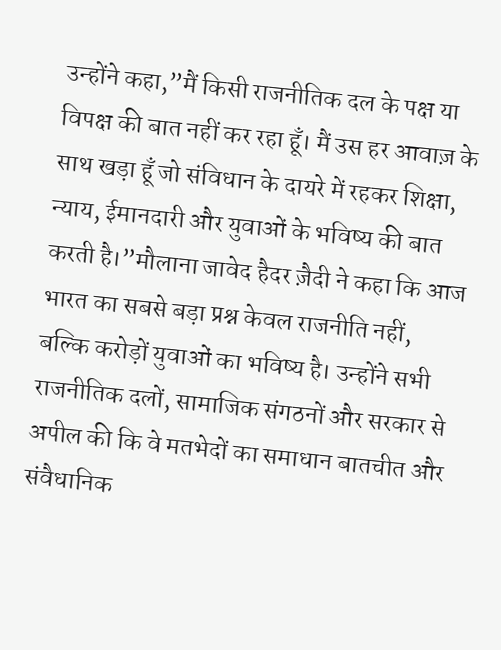उन्होंने कहा,”मैं किसी राजनीतिक दल के पक्ष या विपक्ष की बात नहीं कर रहा हूँ। मैं उस हर आवाज़ के साथ खड़ा हूँ जो संविधान के दायरे में रहकर शिक्षा, न्याय, ईमानदारी और युवाओं के भविष्य की बात करती है।”मौलाना जावेद हैदर ज़ैदी ने कहा कि आज भारत का सबसे बड़ा प्रश्न केवल राजनीति नहीं, बल्कि करोड़ों युवाओं का भविष्य है। उन्होंने सभी राजनीतिक दलों, सामाजिक संगठनों और सरकार से अपील की कि वे मतभेदों का समाधान बातचीत और संवैधानिक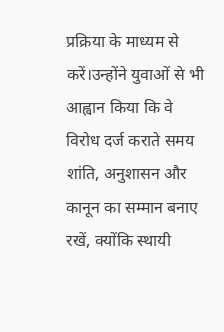प्रक्रिया के माध्यम से करें।उन्होंने युवाओं से भी आह्वान किया कि वे विरोध दर्ज कराते समय शांति, अनुशासन और कानून का सम्मान बनाए रखें, क्योंकि स्थायी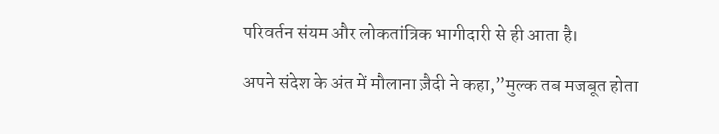परिवर्तन संयम और लोकतांत्रिक भागीदारी से ही आता है।

अपने संदेश के अंत में मौलाना ज़ैदी ने कहा,”मुल्क तब मजबूत होता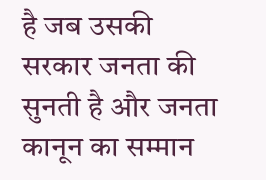है जब उसकी सरकार जनता की सुनती है और जनता कानून का सम्मान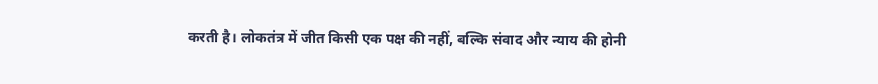करती है। लोकतंत्र में जीत किसी एक पक्ष की नहीं, बल्कि संवाद और न्याय की होनी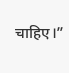चाहिए।”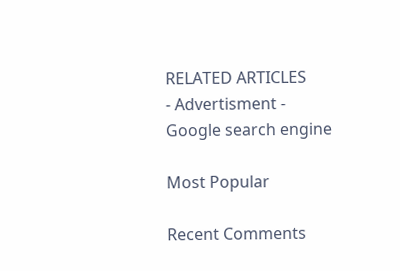RELATED ARTICLES
- Advertisment -
Google search engine

Most Popular

Recent Comments